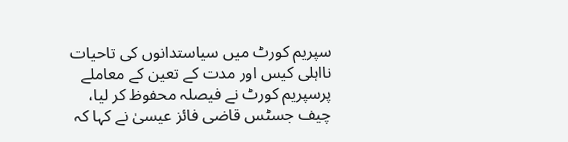سپریم کورٹ میں سیاستدانوں کی تاحیات نااہلی کیس اور مدت کے تعین کے معاملے پرسپریم کورٹ نے فیصلہ محفوظ کر لیا، چیف جسٹس قاضی فائز عیسیٰ نے کہا کہ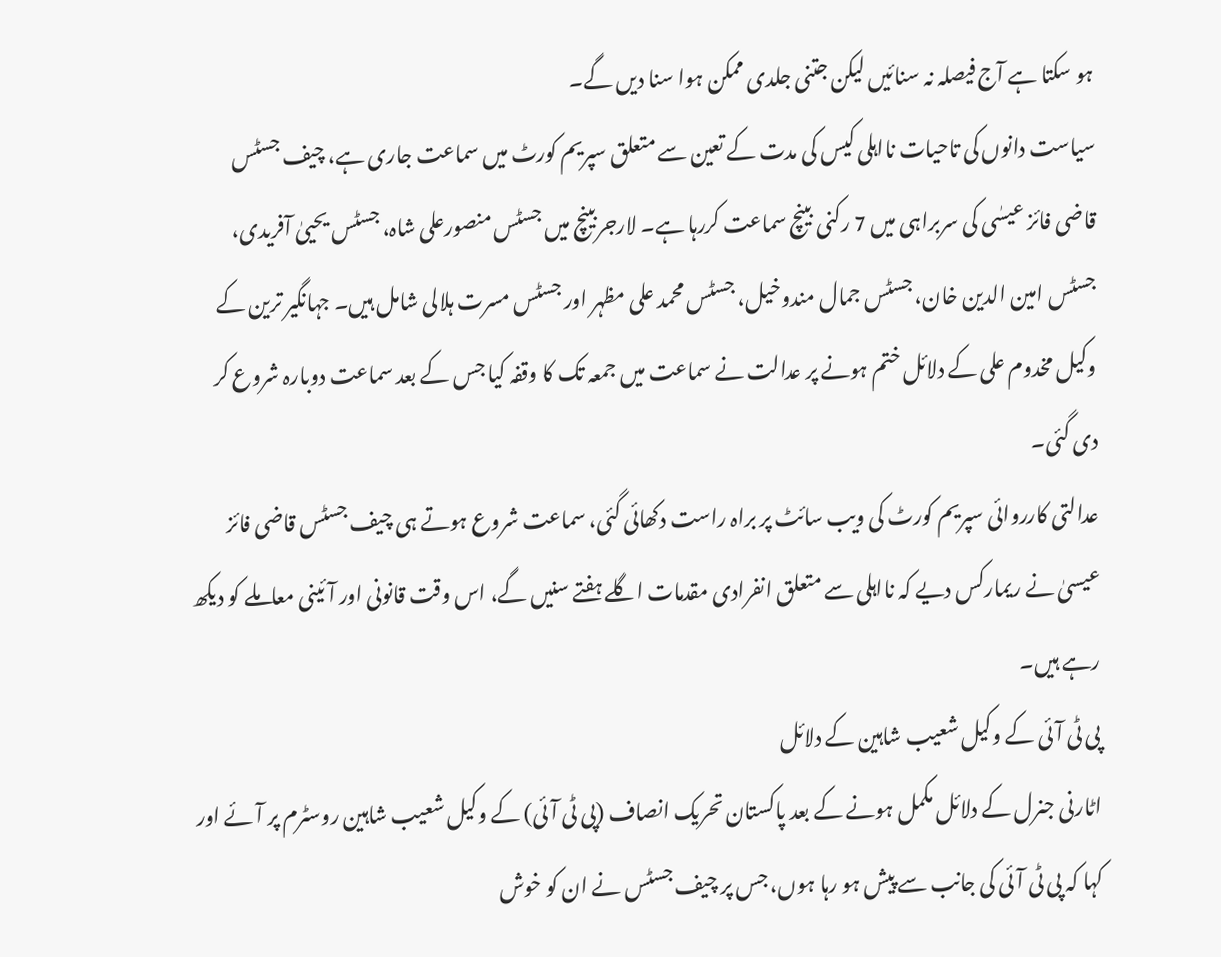ہو سکتا ہے آج فیصلہ نہ سنائیں لیکن جتنی جلدی ممکن ہوا سنا دیں گے۔
سیاست دانوں کی تاحیات نااہلی کیس کی مدت کے تعین سے متعلق سپریم کورٹ میں سماعت جاری ہے، چیف جسٹس قاضی فائز عیسٰی کی سربراہی میں 7 رکنی بینچ سماعت کررہا ہے۔ لارجربینچ میں جسٹس منصورعلی شاہ، جسٹس یحییٰ آفریدی، جسٹس امین الدین خان، جسٹس جمال مندوخیل، جسٹس محمد علی مظہر اور جسٹس مسرت ہلالی شامل ہیں۔ جہانگیر ترین کے وکیل مخدوم علی کے دلائل ختم ہونے پر عدالت نے سماعت میں جمعہ تک کا وقفہ کیا جس کے بعد سماعت دوبارہ شروع کر دی گئی۔
عدالتی کارروائی سپریم کورٹ کی ویب سائٹ پر براہ راست دکھائی گئی، سماعت شروع ہوتے ہی چیف جسٹس قاضی فائز عیسیٰ نے ریمارکس دیے کہ نااہلی سے متعلق انفرادی مقدمات اگلے ہفتے سنیں گے، اس وقت قانونی اور آئینی معاملے کو دیکھ رہے ہیں۔
پی ٹی آئی کے وکیل شعیب شاہین کے دلائل
اٹارنی جنرل کے دلائل مکمل ہونے کے بعد پاکستان تحریک انصاف (پی ٹی آئی) کے وکیل شعیب شاہین روسٹرم پر آئے اور کہا کہ پی ٹی آئی کی جانب سے پیش ہو رہا ہوں، جس پر چیف جسٹس نے ان کو خوش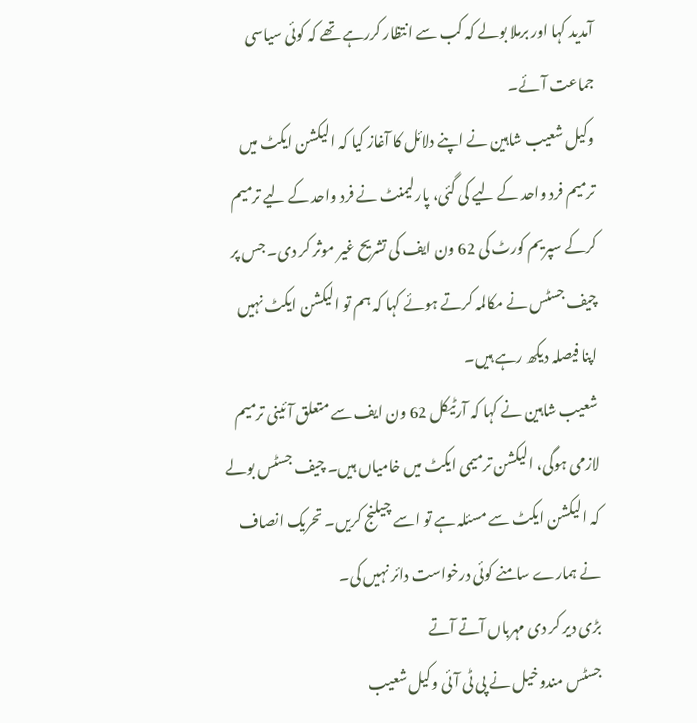آمدید کہا اور برملا بولے کہ کب سے انتظار کررہے تھے کہ کوئی سیاسی جماعت آئے۔
وکیل شعیب شاہین نے اپنے دلائل کا آغاز کیا کہ الیکشن ایکٹ میں ترمیم فرد واحد کے لیے کی گئی، پارلیمنٹ نے فرد واحد کے لیے ترمیم کرکے سپریم کورٹ کی 62 ون ایف کی تشریح غیر موثر کر دی۔ جس پر چیف جسٹس نے مکالمہ کرتے ہوئے کہا کہ ہم تو الیکشن ایکٹ نہیں اپنا فیصلہ دیکھ رہے ہیں۔
شعیب شاہین نے کہا کہ آرٹیکل 62 ون ایف سے متعلق آئینی ترمیم لازمی ہوگی، الیکشن ترمیمی ایکٹ میں خامیاں ہیں۔ چیف جسٹس بولے کہ الیکشن ایکٹ سے مسئلہ ہے تو اسے چیلنج کریں۔ تحریک انصاف نے ہمارے سامنے کوئی درخواست دائر نہیں کی۔
بڑی دیر کر دی مہرباں آتے آتے
جسٹس مندوخیل نے پی ٹی آئی وکیل شعیب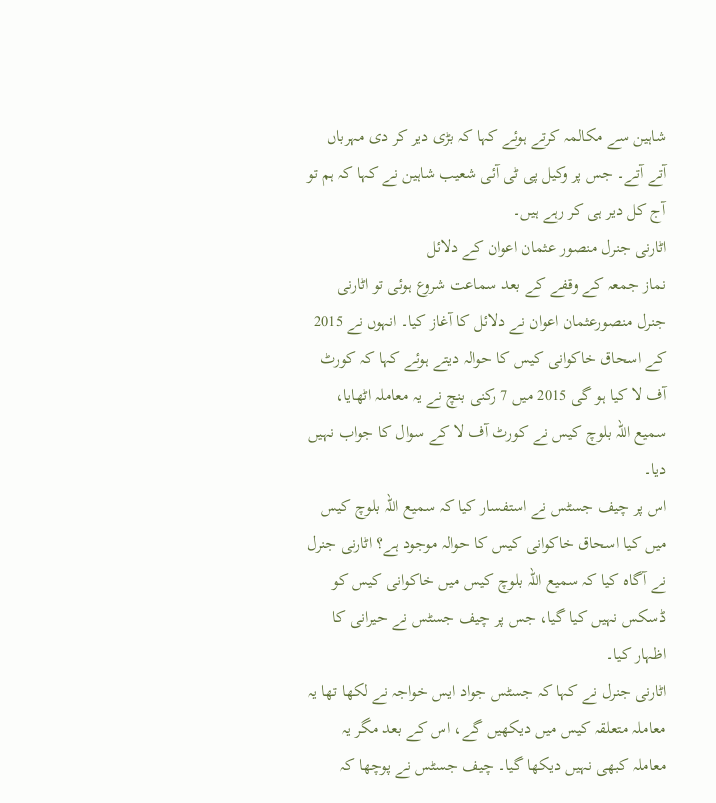شاہین سے مکالمہ کرتے ہوئے کہا کہ بڑی دیر کر دی مہرباں آتے آتے۔ جس پر وکیل پی ٹی آئی شعیب شاہین نے کہا کہ ہم تو آج کل دیر ہی کر رہے ہیں۔
اٹارنی جنرل منصور عثمان اعوان کے دلائل
نماز جمعہ کے وقفے کے بعد سماعت شروع ہوئی تو اٹارنی جنرل منصورعثمان اعوان نے دلائل کا آغاز کیا۔ انہوں نے 2015 کے اسحاق خاکوانی کیس کا حوالہ دیتے ہوئے کہا کہ کورٹ آف لا کیا ہو گی 2015 میں 7 رکنی بنچ نے یہ معاملہ اٹھایا، سمیع اللہ بلوچ کیس نے کورٹ آف لا کے سوال کا جواب نہیں دیا۔
اس پر چیف جسٹس نے استفسار کیا کہ سمیع اللہ بلوچ کیس میں کیا اسحاق خاکوانی کیس کا حوالہ موجود ہے؟ اٹارنی جنرل نے آگاہ کیا کہ سمیع اللہ بلوچ کیس میں خاکوانی کیس کو ڈسکس نہیں کیا گیا، جس پر چیف جسٹس نے حیرانی کا اظہار کیا۔
اٹارنی جنرل نے کہا کہ جسٹس جواد ایس خواجہ نے لکھا تھا یہ معاملہ متعلقہ کیس میں دیکھیں گے، اس کے بعد مگر یہ معاملہ کبھی نہیں دیکھا گیا۔ چیف جسٹس نے پوچھا کہ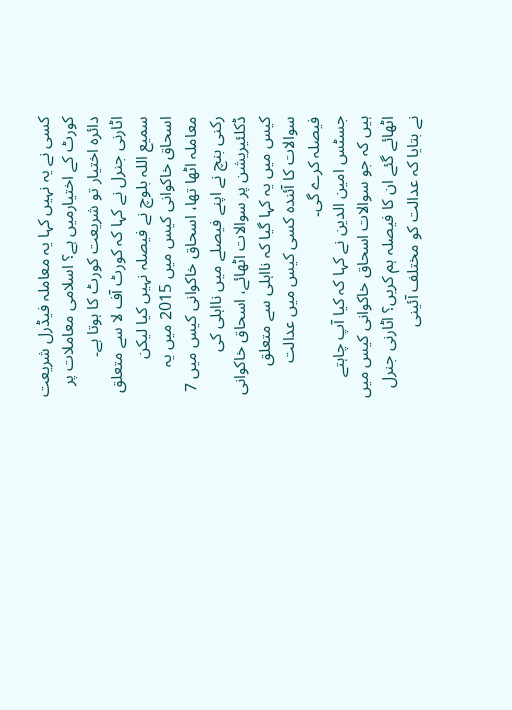کسی نے یہ نہیں کہا یہ معاملہ فیڈرل شریعت کورٹ کے اختیارمیں ہے؟ اسلامی معاملات پر دائرہ اختیار تو شریعت کورٹ کا ہوتا ہے۔
اٹارنی جنرل نے کہا کہ کورٹ آف لا سے متعلق سمیع اللہ بلوچ نے فیصلہ نہیں کیا لیکن اسحاق خاکوانی کیس میں 2015 میں یہ معاملہ اٹھا تھا، اسحاق خاکوانی کیس میں 7 رکنی بنچ نے اپنے فیصلے میں نااہلی کی ڈکلئیریشن پر سوالات اٹھائے، اسحاق خاکوانی کیس میں یہ کہا گیا کہ نااہلی سے متعلق سوالات کا آئندہ کسی کیس میں عدالت فیصلہ کرے گی۔
جسٹس امین الدین نے کہا کہ کیا آپ چاہتے ہیں کہ جو سوالات اسحاق خاکوانی کیس میں اٹھائے گئے ان کا فیصلہ ہم کریں؟ اٹارنی جنرل نے بتایا کہ عدالت کو مختلف آئینی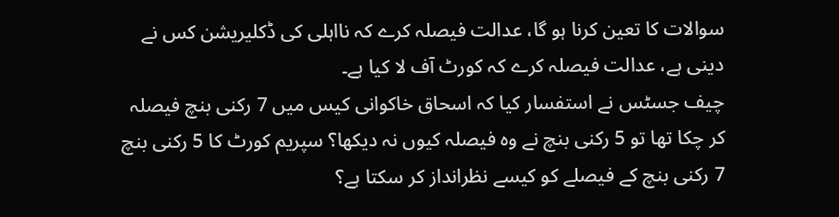سوالات کا تعین کرنا ہو گا، عدالت فیصلہ کرے کہ نااہلی کی ڈکلیریشن کس نے دینی ہے، عدالت فیصلہ کرے کہ کورٹ آف لا کیا ہے۔
چیف جسٹس نے استفسار کیا کہ اسحاق خاکوانی کیس میں 7 رکنی بنچ فیصلہ کر چکا تھا تو 5 رکنی بنچ نے وہ فیصلہ کیوں نہ دیکھا؟ سپریم کورٹ کا 5 رکنی بنچ 7 رکنی بنچ کے فیصلے کو کیسے نظرانداز کر سکتا ہے؟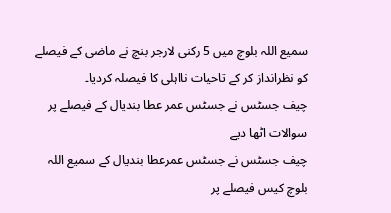سمیع اللہ بلوچ میں 5 رکنی لارجر بنچ نے ماضی کے فیصلے کو نظرانداز کر کے تاحیات نااہلی کا فیصلہ کردیا۔
چیف جسٹس نے جسٹس عمر عطا بندیال کے فیصلے پر سوالات اٹھا دیے
چیف جسٹس نے جسٹس عمرعطا بندیال کے سمیع اللہ بلوچ کیس فیصلے پر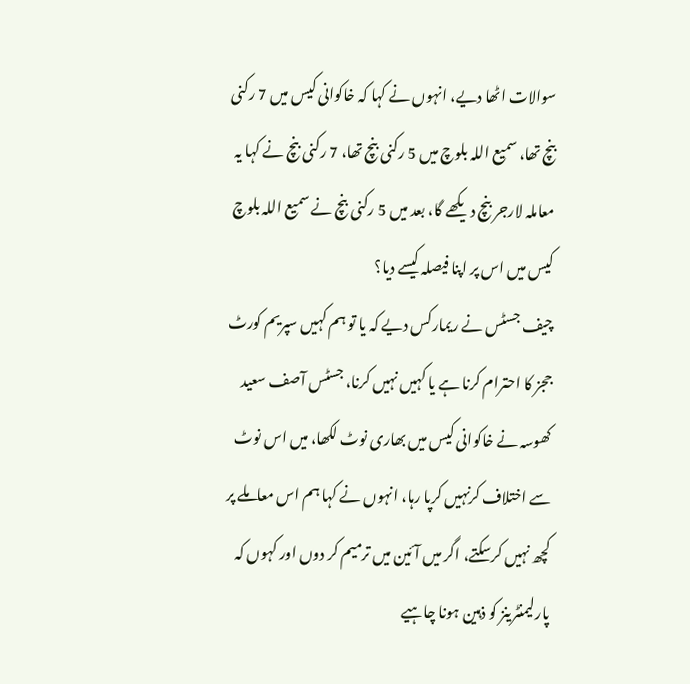سوالات اٹھا دیے، انہوں نے کہا کہ خاکوانی کیس میں 7 رکنی بنچ تھا، سمیع اللہ بلوچ میں 5 رکنی بنچ تھا، 7 رکنی بنچ نے کہا یہ معاملہ لارجر بنچ دیکھے گا، بعد میں 5 رکنی بنچ نے سمیع اللہ بلوچ کیس میں اس پر اپنا فیصلہ کیسے دیا؟
چیف جسٹس نے ریمارکس دیے کہ یا تو ہم کہیں سپریم کورٹ ججز کا احترام کرنا ہے یا کہیں نہیں کرنا، جسٹس آصف سعید کھوسہ نے خاکوانی کیس میں بھاری نوٹ لکھا، میں اس نوٹ سے اختلاف کرنہیں کرپا رہا، انہوں نے کہا ہم اس معاملے پر کچھ نہیں کرسکتے، اگر میں آئین میں ترمیم کر دوں اور کہوں کہ پارلیمنٹرینز کو ذہین ہونا چاہیے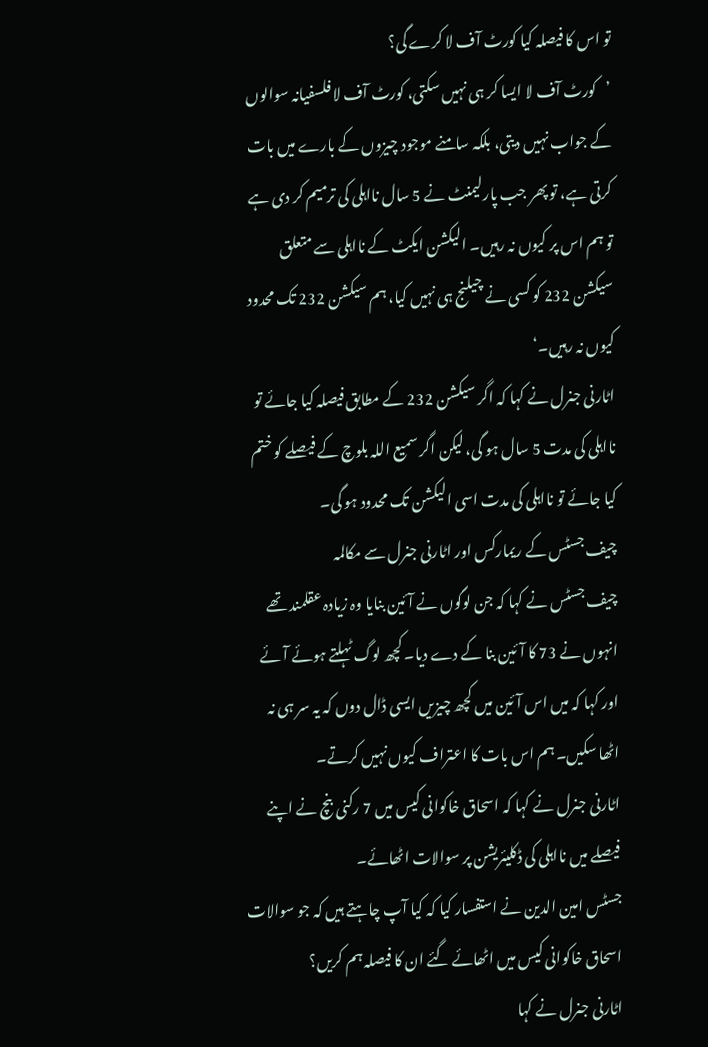تو اس کا فیصلہ کیا کورٹ آف لا کرے گی؟
’کورٹ آف لا ایسا کر ہی نہیں سکتی، کورٹ آف لا فلسفیانہ سوالوں کے جواب نہیں دیتی، بلکہ سامنے موجود چیزوں کے بارے میں بات کرتی ہے، تو پھر جب پارلیمنٹ نے 5 سال نااہلی کی ترمیم کر دی ہے تو ہم اس پر کیوں نہ رہیں۔ الیکشن ایکٹ کے نااہلی سے متعلق سیکشن 232 کو کسی نے چیلنج ہی نہیں کیا، ہم سیکشن 232 تک محدود کیوں نہ رہیں۔‘
اٹارنی جنرل نے کہا کہ اگر سیکشن 232 کے مطابق فیصلہ کیا جائے تو نااہلی کی مدت 5 سال ہو گی، لیکن اگر سمیع اللہ بلوچ کے فیصلے کو ختم کیا جائے تو نااہلی کی مدت اسی الیکشن تک محدود ہو گی۔
چیف جسٹس کے ریمارکس اور اٹارنی جنرل سے مکالمہ
چیف جسٹس نے کہا کہ جن لوگوں نے آئین بنایا وہ زیادہ عقلمند تھے انہوں نے 73 کا آئین بنا کے دے دیا۔ کچھ لوگ ٹہلتے ہوئے آئے اور کہا کہ میں اس آئین میں کچھ چیزیں ایسی ڈال دوں کہ یہ سر ہی نہ اٹھا سکیں۔ ہم اس بات کا اعتراف کیوں نہیں کرتے۔
اٹارنی جنرل نے کہا کہ اسحاق خاکوانی کیس میں 7 رکنی بنچ نے اپنے فیصلے میں نااہلی کی ڈکلیئریشن پر سوالات اٹھائے۔
جسٹس امین الدین نے استفسار کیا کہ کیا آپ چاہتے ہیں کہ جو سوالات اسحاق خاکوانی کیس میں اٹھائے گئے ان کا فیصلہ ہم کریں؟
اٹارنی جنرل نے کہا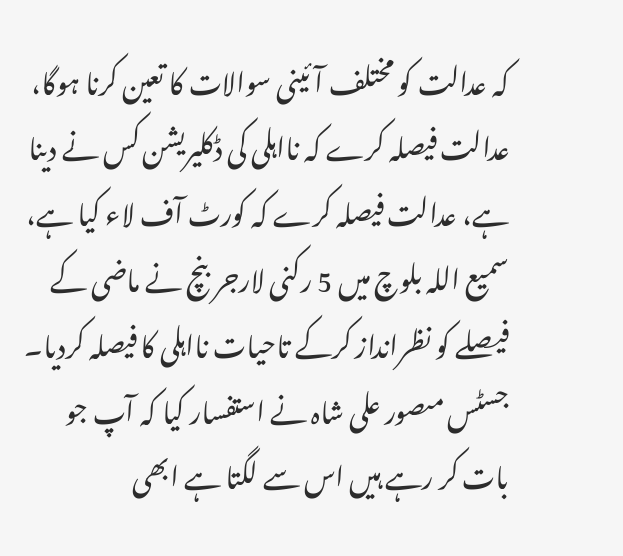کہ عدالت کو مختلف آئینی سوالات کا تعین کرنا ہوگا، عدالت فیصلہ کرے کہ نااہلی کی ڈکلیریشن کس نے دینا ہے، عدالت فیصلہ کرے کہ کورٹ آف لاء کیا ہے، سمیع اللہ بلوچ میں 5 رکنی لارجر بنچ نے ماضی کے فیصلے کو نظرانداز کرکے تاحیات نااہلی کا فیصلہ کردیا۔
جسٹس مںصور علی شاہ نے استفسار کیا کہ آپ جو بات کر رہے ہیں اس سے لگتا ہے ابھی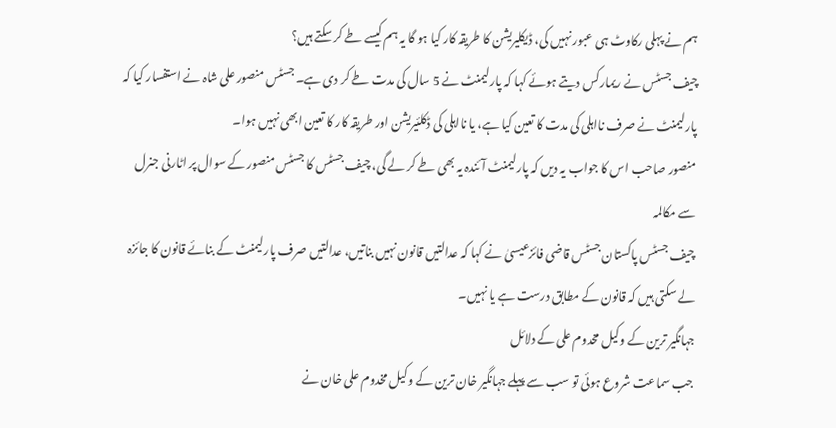ہم نے پہلی رکاوٹ ہی عبور نہیں کی، ڈیکلیریشن کا طریقہ کار کیا ہو گا یہ ہم کیسے طے کر سکتے ہیں؟
چیف جسٹس نے ریمارکس دیتے ہوئے کہا کہ پارلیمنٹ نے 5 سال کی مدت طے کر دی ہے۔ جسٹس منصور علی شاہ نے استفسار کیا کہ پارلیمنٹ نے صرف نااہلی کی مدت کا تعین کیا ہے، یا نااہلی کی ڈکلئیریشن اور طریقہ کار کا تعین ابھی نہیں ہوا۔
منصور صاحب اس کا جواب یہ دیں کہ پارلیمنٹ آئندہ یہ بھی طے کر لے گی، چیف جسٹس کا جسٹس منصور کے سوال پر اٹارنی جنرل سے مکالمہ
چیف جسٹس پاکستان جسٹس قاضی فائزعیسیٰ نے کہا کہ عدالتیں قانون نہیں بناتیں، عدالتیں صرف پارلیمنٹ کے بنائے قانون کا جائزہ لے سکتی ہیں کہ قانون کے مطابق درست ہے یا نہیں۔
جہانگیر ترین کے وکیل مخدوم علی کے دلائل
جب سماعت شروع ہوئی تو سب سے پہلے جہانگیر خان ترین کے وکیل مخدوم علی خان نے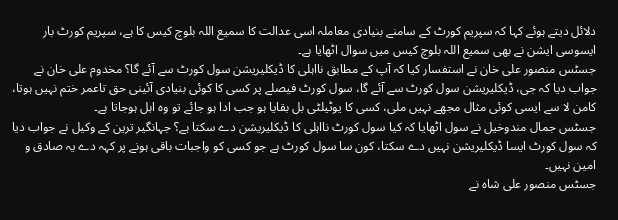دلائل دیتے ہوئے کہا کہ سپریم کورٹ کے سامنے بنیادی معاملہ اسی عدالت کا سمیع اللہ بلوچ کیس کا ہے، سپریم کورٹ بار ایسوسی ایشن نے بھی سمیع اللہ بلوچ کیس میں سوال اٹھایا ہے۔
جسٹس منصور علی خان نے استفسار کیا کہ آپ کے مطابق نااہلی کا ڈیکلیریشن سول کورٹ سے آئے گا؟ مخدوم علی خان نے جواب دیا کہ جی، ڈیکلیریشن سول کورٹ سے آئے گا، سول کورٹ فیصلے پر کسی کا کوئی بنیادی آئینی حق تاعمر ختم نہیں ہوتا، کامن لا سے ایسی کوئی مثال مجھے نہیں ملی، کسی کا یوٹیلٹی بل بقایا ہو جب ادا ہو جائے تو وہ اہل ہوجاتا ہے۔
جسٹس جمال مندوخیل نے سول اٹھایا کہ کیا سول کورٹ نااہلی کا ڈیکلیریشن دے سکتا ہے؟ جہانگیر ترین کے وکیل نے جواب دیا کہ سول کورٹ ایسا ڈیکلیریشن نہیں دے سکتا، کون سا سول کورٹ ہے جو کسی کو واجبات باقی ہونے پر کہہ دے یہ صادق و امین نہیں۔
جسٹس منصور علی شاہ نے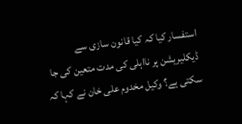استفسار کیا کہ کیا قانون سازی سے ڈیکلیریشن پر نااہلی کی مدت متعین کی جا سکتی ہے؟ وکیل مخدوم علی خان نے کہا کہ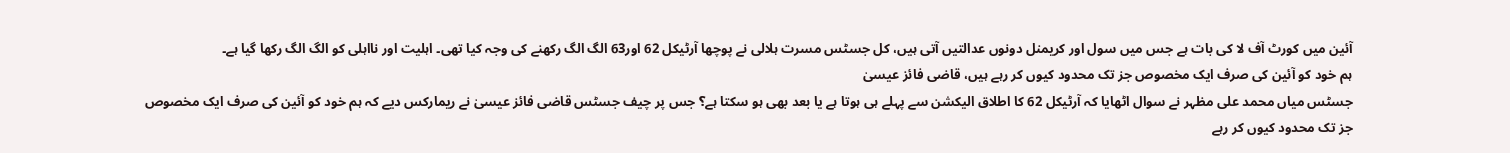آئین میں کورٹ آف لا کی بات ہے جس میں سول اور کریمنل دونوں عدالتیں آتی ہیں، کل جسٹس مسرت ہلالی نے پوچھا آرٹیکل 62 اور63 الگ الگ رکھنے کی وجہ کیا تھی۔ اہلیت اور نااہلی کو الگ الگ رکھا گیا ہے۔
ہم خود کو آئین کی صرف ایک مخصوص جز تک محدود کیوں کر رہے ہیں، قاضی فائز عیسیٰ
جسٹس میاں محمد علی مظہر نے سوال اٹھایا کہ آرٹیکل 62 کا اطلاق الیکشن سے پہلے ہی ہوتا ہے یا بعد بھی ہو سکتا ہے؟ جس پر چیف جسٹس قاضی فائز عیسیٰ نے ریمارکس دیے کہ ہم خود کو آئین کی صرف ایک مخصوص جز تک محدود کیوں کر رہے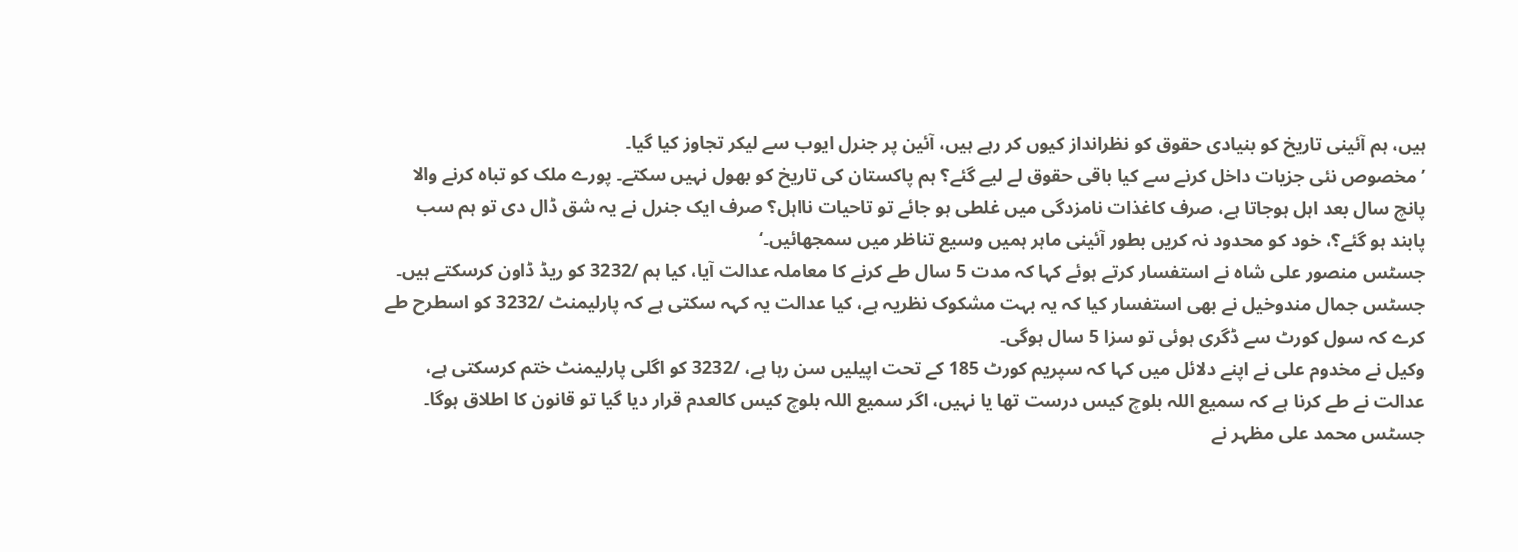ہیں، ہم آئینی تاریخ کو بنیادی حقوق کو نظرانداز کیوں کر رہے ہیں، آئین پر جنرل ایوب سے لیکر تجاوز کیا گیا۔
’مخصوص نئی جزیات داخل کرنے سے کیا باقی حقوق لے لیے گئے؟ ہم پاکستان کی تاریخ کو بھول نہیں سکتے۔ پورے ملک کو تباہ کرنے والا پانچ سال بعد اہل ہوجاتا ہے، صرف کاغذات نامزدگی میں غلطی ہو جائے تو تاحیات نااہل؟ صرف ایک جنرل نے یہ شق ڈال دی تو ہم سب پابند ہو گئے؟، خود کو محدود نہ کریں بطور آئینی ماہر ہمیں وسیع تناظر میں سمجھائیں۔‘
جسٹس منصور علی شاہ نے استفسار کرتے ہوئے کہا کہ مدت 5 سال طے کرنے کا معاملہ عدالت آیا، کیا ہم /3232 کو ریڈ ڈاون کرسکتے ہیں۔ جسٹس جمال مندوخیل نے بھی استفسار کیا کہ یہ بہت مشکوک نظریہ ہے، کیا عدالت یہ کہہ سکتی ہے کہ پارلیمنٹ /3232 کو اسطرح طے کرے کہ سول کورٹ سے ڈگری ہوئی تو سزا 5 سال ہوگی۔
وکیل نے مخدوم علی نے اپنے دلائل میں کہا کہ سپریم کورٹ 185 کے تحت اپیلیں سن رہا ہے، /3232 کو اگلی پارلیمنٹ ختم کرسکتی ہے، عدالت نے طے کرنا ہے کہ سمیع اللہ بلوچ کیس درست تھا یا نہیں، اگر سمیع اللہ بلوچ کیس کالعدم قرار دیا گیا تو قانون کا اطلاق ہوگا۔
جسٹس محمد علی مظہر نے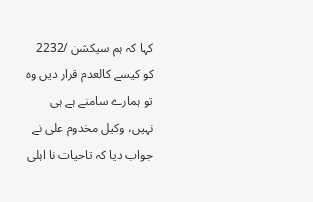کہا کہ ہم سیکشن /2232 کو کیسے کالعدم قرار دیں وہ تو ہمارے سامنے ہے ہی نہیں، وکیل مخدوم علی نے جواب دیا کہ تاحیات نا اہلی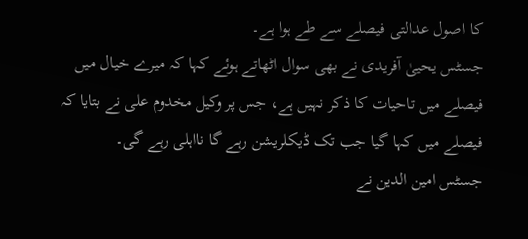کا اصول عدالتی فیصلے سے طے ہوا ہے۔
جسٹس یحییٰ آفریدی نے بھی سوال اٹھاتے ہوئے کہا کہ میرے خیال میں فیصلے میں تاحیات کا ذکر نہیں ہے، جس پر وکیل مخدوم علی نے بتایا کہ فیصلے میں کہا گیا جب تک ڈیکلریشن رہے گا نااہلی رہے گی۔
جسٹس امین الدین نے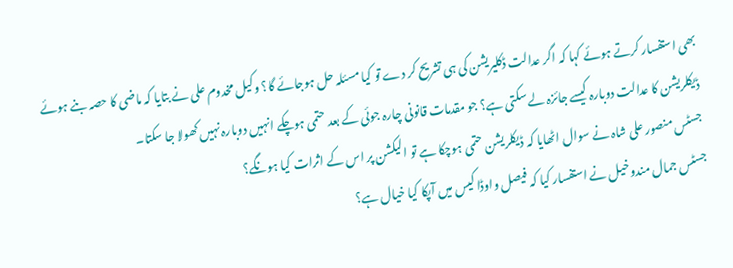بھی استفسار کرتے ہوئے کہا کہ اگر عدالت ڈکلیریشن کی ہی تشریح کر دے تو کیا مسئلہ حل ہوجائے گا؟ وکیل مخدوم علی نے بتایا کہ ماضی کا حصہ بنے ہوئے ڈیکلریشن کا عدالت دوبارہ کیسے جائزہ لے سکتی ہے؟ جو مقدمات قانونی چارہ جوئی کے بعد حتمی ہوچکے انہیں دوبارہ نہیں کھولا جا سکتا۔
جسٹس منصور علی شاہ نے سوال اٹھایا کہ ڈیکلریشن حتمی ہوچکا ہے تو الیکشن پر اس کے اثرات کیا ہونگے؟
جسٹس جمال مندوخیل نے استفسار کیا کہ فیصل واوڈا کیس میں آپکا کیا خیال ہے؟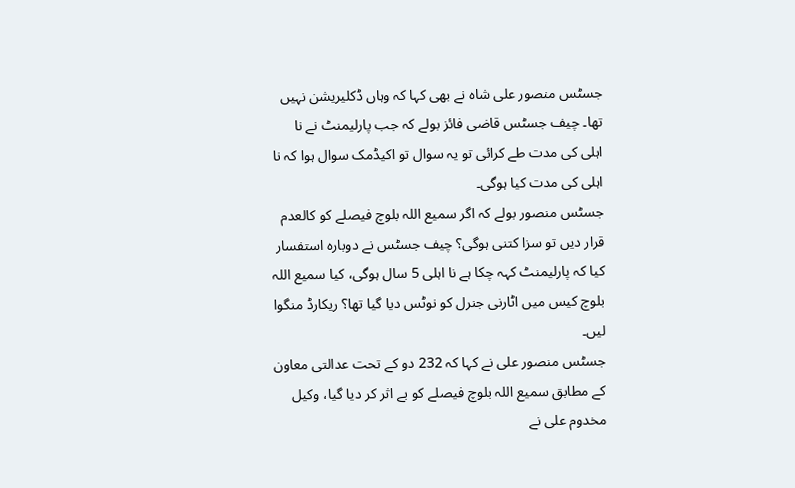جسٹس منصور علی شاہ نے بھی کہا کہ وہاں ڈکلیریشن نہیں تھا۔ چیف جسٹس قاضی فائز بولے کہ جب پارلیمنٹ نے نا اہلی کی مدت طے کرائی تو یہ سوال تو اکیڈمک سوال ہوا کہ نا اہلی کی مدت کیا ہوگی۔
جسٹس منصور بولے کہ اگر سمیع اللہ بلوچ فیصلے کو کالعدم قرار دیں تو سزا کتنی ہوگی؟ چیف جسٹس نے دوبارہ استفسار کیا کہ پارلیمنٹ کہہ چکا ہے نا اہلی 5 سال ہوگی، کیا سمیع اللہ بلوچ کیس میں اٹارنی جنرل کو نوٹس دیا گیا تھا؟ ریکارڈ منگوا لیں۔
جسٹس منصور علی نے کہا کہ 232 دو کے تحت عدالتی معاون کے مطابق سمیع اللہ بلوچ فیصلے کو بے اثر کر دیا گیا، وکیل مخدوم علی نے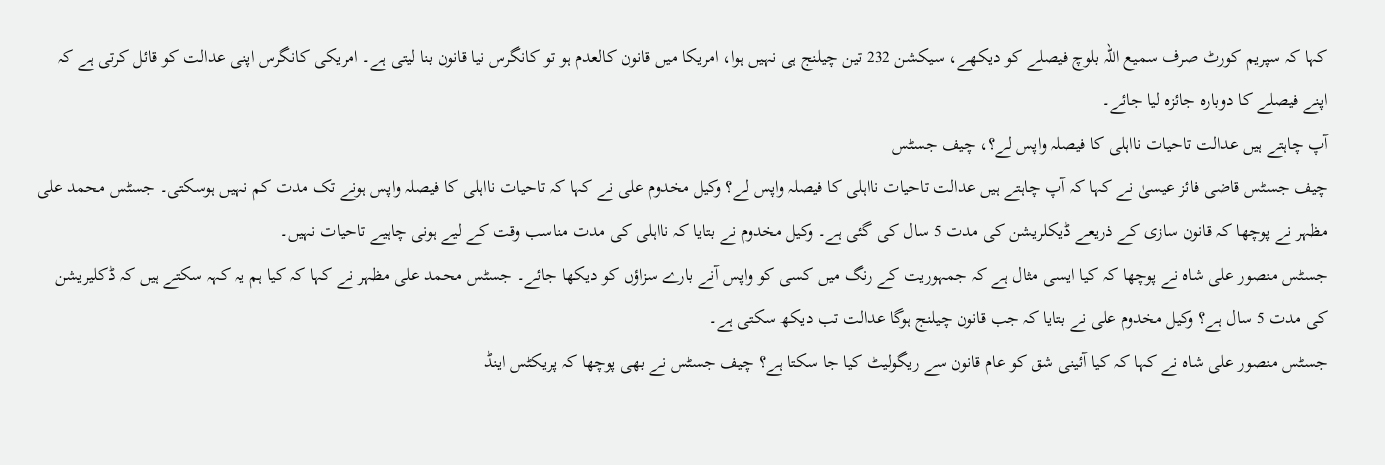کہا کہ سپریم کورٹ صرف سمیع اللہ بلوچ فیصلے کو دیکھے، سیکشن 232 تین چیلنج ہی نہیں ہوا، امریکا میں قانون کالعدم ہو تو کانگرس نیا قانون بنا لیتی ہے۔ امریکی کانگرس اپنی عدالت کو قائل کرتی ہے کہ اپنے فیصلے کا دوبارہ جائزہ لیا جائے۔
آپ چاہتے ہیں عدالت تاحیات نااہلی کا فیصلہ واپس لے؟، چیف جسٹس
چیف جسٹس قاضی فائز عیسیٰ نے کہا کہ آپ چاہتے ہیں عدالت تاحیات نااہلی کا فیصلہ واپس لے؟ وکیل مخدوم علی نے کہا کہ تاحیات نااہلی کا فیصلہ واپس ہونے تک مدت کم نہیں ہوسکتی۔ جسٹس محمد علی مظہر نے پوچھا کہ قانون سازی کے ذریعے ڈیکلریشن کی مدت 5 سال کی گئی ہے۔ وکیل مخدوم نے بتایا کہ نااہلی کی مدت مناسب وقت کے لیے ہونی چاہیے تاحیات نہیں۔
جسٹس منصور علی شاہ نے پوچھا کہ کیا ایسی مثال ہے کہ جمہوریت کے رنگ میں کسی کو واپس آنے بارے سزاؤں کو دیکھا جائے۔ جسٹس محمد علی مظہر نے کہا کہ کیا ہم یہ کہہ سکتے ہیں کہ ڈکلیریشن کی مدت 5 سال ہے؟ وکیل مخدوم علی نے بتایا کہ جب قانون چیلنج ہوگا عدالت تب دیکھ سکتی ہے۔
جسٹس منصور علی شاہ نے کہا کہ کیا آئینی شق کو عام قانون سے ریگولیٹ کیا جا سکتا ہے؟ چیف جسٹس نے بھی پوچھا کہ پریکٹس اینڈ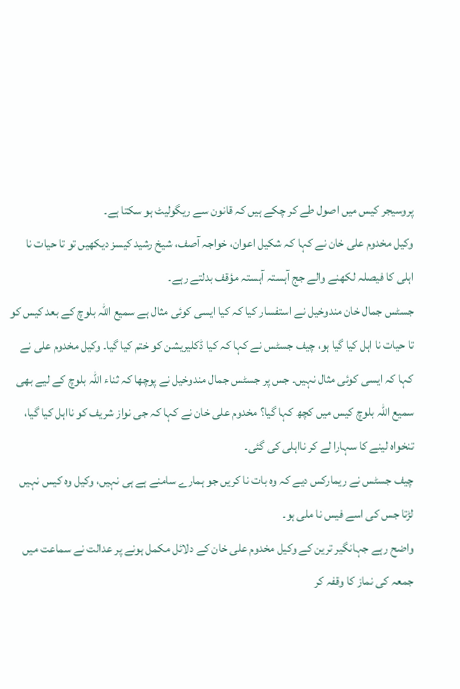پروسیجر کیس میں اصول طے کر چکے ہیں کہ قانون سے ریگولیٹ ہو سکتا ہے۔
وکیل مخدوم علی خان نے کہا کہ شکیل اعوان، خواجہ آصف، شیخ رشید کیسز دیکھیں تو تا حیات نا اہلی کا فیصلہ لکھنے والے جج آہستہ آہستہ مؤقف بدلتے رہے۔
جسٹس جمال خان مندوخیل نے استفسار کیا کہ کیا ایسی کوئی مثال ہے سمیع اللہ بلوچ کے بعد کیس کو تا حیات نا اہل کیا گیا ہو، چیف جسٹس نے کہا کہ کیا ڈکلیریشن کو ختم کیا گیا۔ وکیل مخدوم علی نے کہا کہ ایسی کوئی مثال نہیں۔ جس پر جسٹس جمال مندوخیل نے پوچھا کہ ثناء اللہ بلوچ کے لیے بھی سمیع اللہ بلوچ کیس میں کچھ کہا گیا؟ مخدوم علی خان نے کہا کہ جی نواز شریف کو نااہل کیا گیا، تنخواہ لینے کا سہارا لے کر نااہلی کی گئی۔
چیف جسٹس نے ریمارکس دیے کہ وہ بات نا کریں جو ہمارے سامنے ہے ہی نہیں، وکیل وہ کیس نہیں لڑتا جس کی اسے فیس نا ملی ہو۔
واضح رہے جہانگیر ترین کے وکیل مخدوم علی خان کے دلائل مکمل ہونے پر عدالت نے سماعت میں جمعہ کی نماز کا وقفہ کر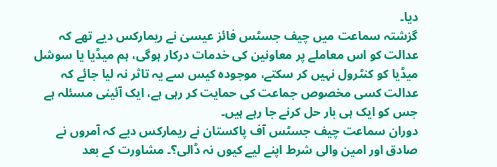دیا۔
گزشتہ سماعت میں چیف جسٹس فائز عیسیٰ نے ریمارکس دیے تھے کہ عدالت کو اس معاملے پر معاونین کی خدمات درکار ہوگی، ہم میڈیا یا سوشل میڈیا کو کنٹرول نہیں کر سکتے، موجودہ کیس سے یہ تاثر نہ لیا جائے کہ عدالت کسی مخصوص جماعت کی حمایت کر رہی ہے، ایک آئینی مسئلہ ہے جس کو ایک ہی بار حل کرنے جا رہے ہیں۔
دوران سماعت چیف جسٹس آف پاکستان نے ریمارکس دیے کہ آمروں نے صادق اور امین والی شرط اپنے لیے کیوں نہ ڈالی؟۔ مشاورت کے بعد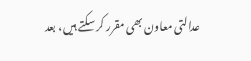عدالتی معاون بھی مقرر کر سکتے ہیں، بعد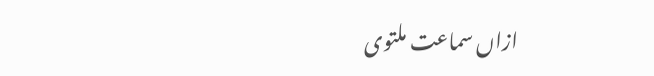ازاں سماعت ملتوی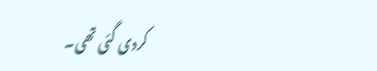کردی گئی تھی۔